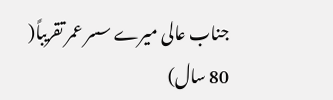جناب عالی میرے سسر عمر تقریباً( 80 سال)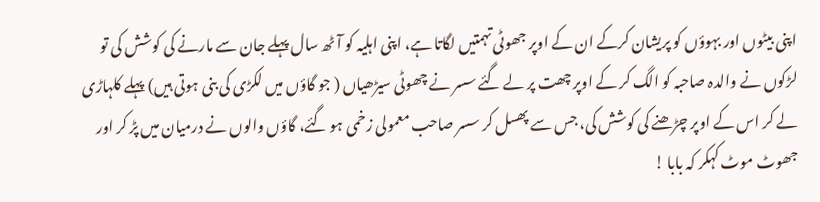اپنی بیٹوں اور بہوؤں کو پریشان کرکے ان کے اوپر جھوٹی تہمتیں لگاتا ہے، اپنی اہلیہ کو آٹھ سال پہلے جان سے مارنے کی کوشش کی تو لڑکوں نے والدہ صاحبہ کو الگ کر کے اوپر چھت پر لے گئے سسر نے چھوٹی سیڑھیاں ( جو گاؤں میں لکڑی کی بنی ہوتی ہیں) پہلے کلہاڑی لے کر اس کے اوپر چڑھنے کی کوشش کی، جس سے پھسل کر سسر صاحب معمولی زخمی ہو گئے، گاؤں والوں نے درمیان میں پڑ کر اور جھوٹ موٹ کہکر کہ بابا !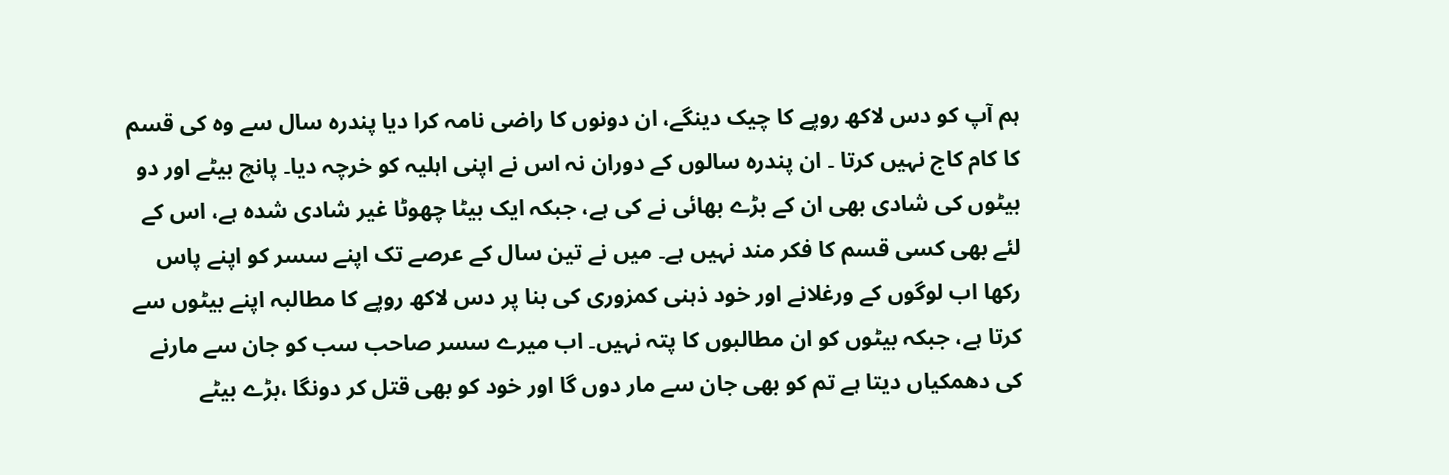ہم آپ کو دس لاکھ روپے کا چیک دینگے، ان دونوں کا راضی نامہ کرا دیا پندرہ سال سے وہ کی قسم کا کام کاج نہیں کرتا ۔ ان پندرہ سالوں کے دوران نہ اس نے اپنی اہلیہ کو خرچہ دیا۔ پانچ بیٹے اور دو بیٹوں کی شادی بھی ان کے بڑے بھائی نے کی ہے، جبکہ ایک بیٹا چھوٹا غیر شادی شدہ ہے، اس کے لئے بھی کسی قسم کا فکر مند نہیں ہے۔ میں نے تین سال کے عرصے تک اپنے سسر کو اپنے پاس رکھا اب لوگوں کے ورغلانے اور خود ذہنی کمزوری کی بنا پر دس لاکھ روپے کا مطالبہ اپنے بیٹوں سے کرتا ہے، جبکہ بیٹوں کو ان مطالبوں کا پتہ نہیں۔ اب میرے سسر صاحب سب کو جان سے مارنے کی دھمکیاں دیتا ہے تم کو بھی جان سے مار دوں گا اور خود کو بھی قتل کر دونگا ،بڑے بیٹے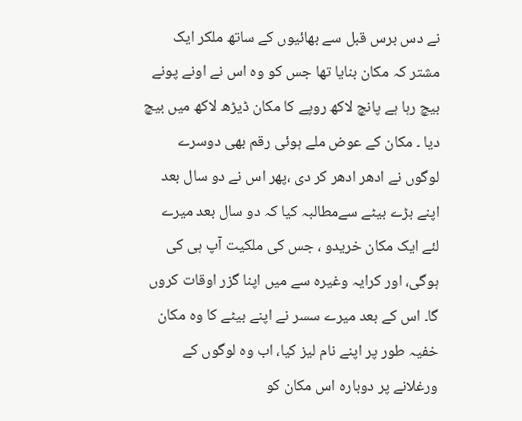نے دس برس قبل سے بھائیوں کے ساتھ ملکر ایک مشتر کہ مکان بنایا تھا جس کو وہ اس نے اونے پونے بیچ رہا ہے پانچ لاکھ روپے کا مکان ڈیڑھ لاکھ میں بیچ دیا ۔ مکان کے عوض ملے ہوئی رقم بھی دوسرے لوگوں نے ادھر ادھر کر دی ،پھر اس نے دو سال بعد اپنے بڑے بیٹے سےمطالبہ کیا کہ دو سال بعد میرے لئے ایک مکان خریدو ، جس کی ملکیت آپ ہی کی ہوگی، اور کرایہ وغیرہ سے میں اپنا گزر اوقات کروں گا۔ اس کے بعد میرے سسر نے اپنے بیٹے کا وہ مکان خفیہ طور پر اپنے نام لیز کیا، اب وہ لوگوں کے ورغلانے پر دوبارہ اس مکان کو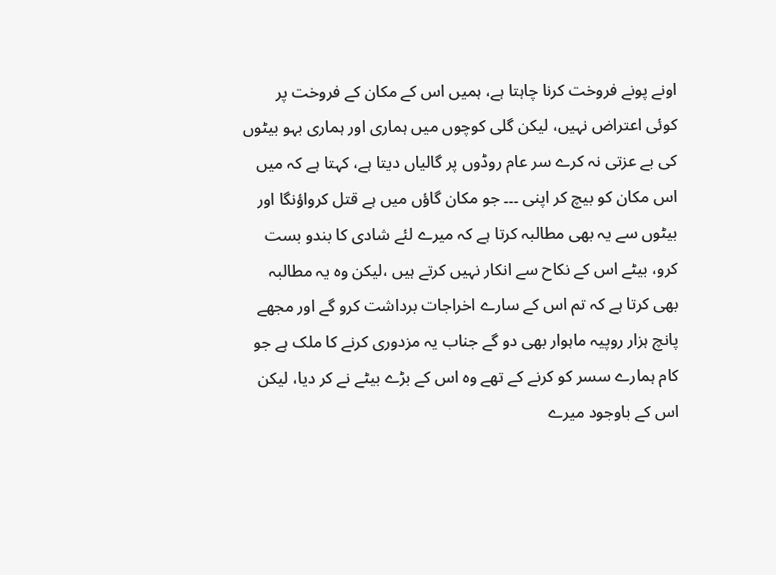اونے پونے فروخت کرنا چاہتا ہے، ہمیں اس کے مکان کے فروخت پر کوئی اعتراض نہیں، لیکن گلی کوچوں میں ہماری اور ہماری بہو بیٹوں کی بے عزتی نہ کرے سر عام روڈوں پر گالیاں دیتا ہے، کہتا ہے کہ میں اس مکان کو بیچ کر اپنی ۔۔۔ جو مکان گاؤں میں ہے قتل کرواؤنگا اور بیٹوں سے یہ بھی مطالبہ کرتا ہے کہ میرے لئے شادی کا بندو بست کرو، بیٹے اس کے نکاح سے انکار نہیں کرتے ہیں ،لیکن وہ یہ مطالبہ بھی کرتا ہے کہ تم اس کے سارے اخراجات برداشت کرو گے اور مجھے پانچ ہزار روپیہ ماہوار بھی دو گے جناب یہ مزدوری کرنے کا ملک ہے جو کام ہمارے سسر کو کرنے کے تھے وہ اس کے بڑے بیٹے نے کر دیا، لیکن اس کے باوجود میرے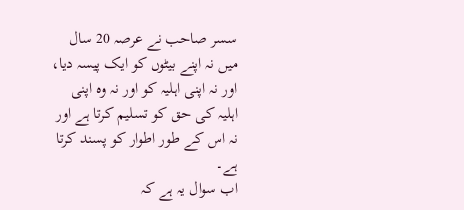سسر صاحب نے عرصہ 20 سال میں نہ اپنے بیٹوں کو ایک پیسہ دیا، اور نہ اپنی اہلیہ کو اور نہ وہ اپنی اہلیہ کی حق کو تسلیم کرتا ہے اور نہ اس کے طور اطوار کو پسند کرتا ہے۔
اب سوال یہ ہے کہ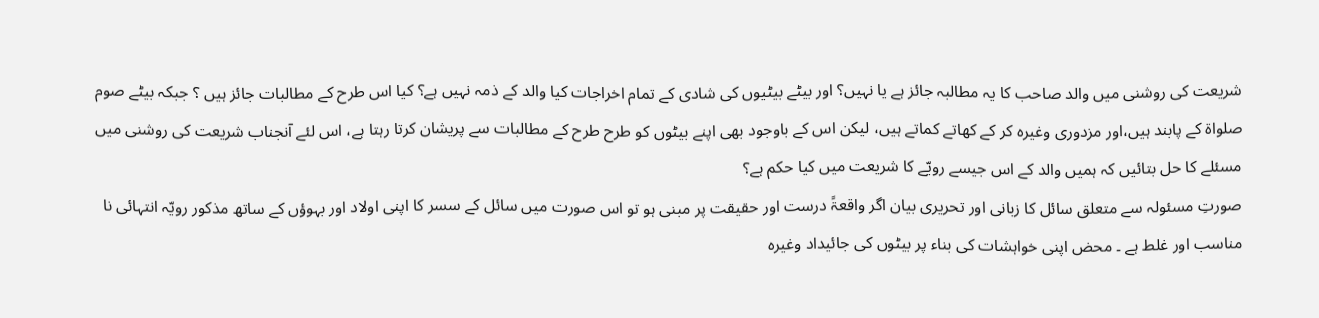شریعت کی روشنی میں والد صاحب کا یہ مطالبہ جائز ہے یا نہیں؟ اور بیٹے بیٹیوں کی شادی کے تمام اخراجات کیا والد کے ذمہ نہیں ہے؟ کیا اس طرح کے مطالبات جائز ہیں ؟ جبکہ بیٹے صوم صلواۃ کے پابند ہیں،اور مزدوری وغیرہ کر کے کھاتے کماتے ہیں، لیکن اس کے باوجود بھی اپنے بیٹوں کو طرح طرح کے مطالبات سے پریشان کرتا رہتا ہے، اس لئے آنجناب شریعت کی روشنی میں مسئلے کا حل بتائیں کہ ہمیں والد کے اس جیسے رویّے کا شریعت میں کیا حکم ہے؟
صورتِ مسئولہ سے متعلق سائل کا زبانی اور تحریری بیان اگر واقعۃً درست اور حقیقت پر مبنی ہو تو اس صورت میں سائل کے سسر کا اپنی اولاد اور بہوؤں کے ساتھ مذکور رویّہ انتہائی نا مناسب اور غلط ہے ۔ محض اپنی خواہشات کی بناء پر بیٹوں کی جائیداد وغیرہ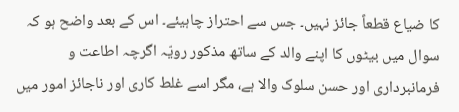کا ضیاع قطعاً جائز نہیں۔ جس سے احتراز چاہیئے۔ اس کے بعد واضح ہو کہ سوال میں بیٹوں کا اپنے والد کے ساتھ مذکور رویّہ اگرچہ اطاعت و فرمانبرداری اور حسن سلوک والا ہے، مگر اسے غلط کاری اور ناجائز امور میں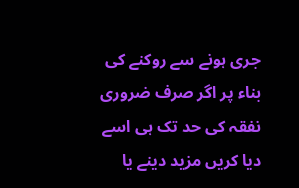جری ہونے سے روکنے کی بناء پر اگر صرف ضروری نفقہ کی حد تک ہی اسے دیا کریں مزید دینے یا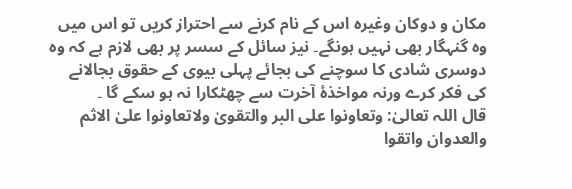مکان و دوکان وغیرہ اس کے نام کرنے سے احتراز کریں تو اس میں وہ گنہگار بھی نہیں ہونگے۔ نیز سائل کے سسر پر بھی لازم ہے کہ وہ دوسری شادی کا سوچنے کی بجائے پہلی بیوی کے حقوق بجالانے کی فکر کرے ورنہ مواخذۂ آخرت سے چھٹکارا نہ ہو سکے گا ۔
قال اللہ تعالیٰ: وتعاونوا علی البر والتقویٰ ولاتعاونوا علیٰ الاثم والعدوان واتقوا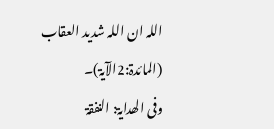اللہ ان اللہ شدید العقاب (المائدۃ:2الآیۃ)۔
وفی الھدایۃ: النفقۃ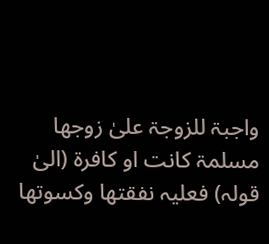واجبۃ للزوجۃ علیٰ زوجھا مسلمۃ کانت او کافرۃ (الیٰ قولہ) فعلیہ نفقتھا وکسوتھا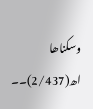وسکناھا اھ(2/437)۔۔